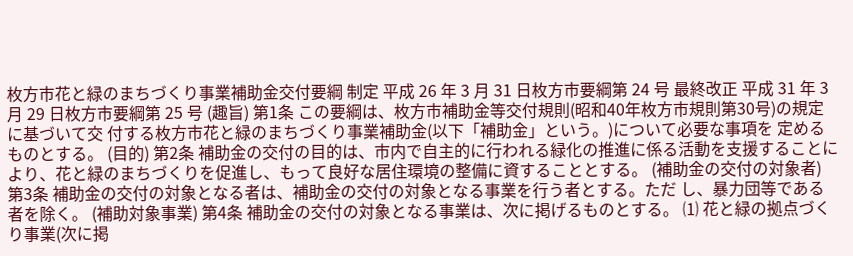枚方市花と緑のまちづくり事業補助金交付要綱 制定 平成 26 年 3 月 31 日枚方市要綱第 24 号 最終改正 平成 31 年 3 月 29 日枚方市要綱第 25 号 (趣旨) 第1条 この要綱は、枚方市補助金等交付規則(昭和40年枚方市規則第30号)の規定に基づいて交 付する枚方市花と緑のまちづくり事業補助金(以下「補助金」という。)について必要な事項を 定めるものとする。 (目的) 第2条 補助金の交付の目的は、市内で自主的に行われる緑化の推進に係る活動を支援することに より、花と緑のまちづくりを促進し、もって良好な居住環境の整備に資することとする。 (補助金の交付の対象者) 第3条 補助金の交付の対象となる者は、補助金の交付の対象となる事業を行う者とする。ただ し、暴力団等である者を除く。 (補助対象事業) 第4条 補助金の交付の対象となる事業は、次に掲げるものとする。 ⑴ 花と緑の拠点づくり事業(次に掲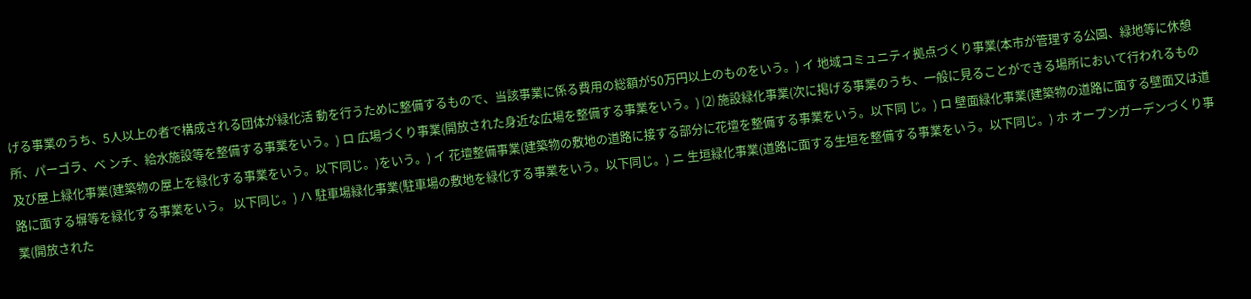げる事業のうち、5人以上の者で構成される団体が緑化活 動を行うために整備するもので、当該事業に係る費用の総額が50万円以上のものをいう。) イ 地域コミュニティ拠点づくり事業(本市が管理する公園、緑地等に休憩所、パーゴラ、ベ ンチ、給水施設等を整備する事業をいう。) ロ 広場づくり事業(開放された身近な広場を整備する事業をいう。) ⑵ 施設緑化事業(次に掲げる事業のうち、一般に見ることができる場所において行われるもの 及び屋上緑化事業(建築物の屋上を緑化する事業をいう。以下同じ。)をいう。) イ 花壇整備事業(建築物の敷地の道路に接する部分に花壇を整備する事業をいう。以下同 じ。) ロ 壁面緑化事業(建築物の道路に面する壁面又は道路に面する塀等を緑化する事業をいう。 以下同じ。) ハ 駐車場緑化事業(駐車場の敷地を緑化する事業をいう。以下同じ。) ニ 生垣緑化事業(道路に面する生垣を整備する事業をいう。以下同じ。) ホ オープンガーデンづくり事業(開放された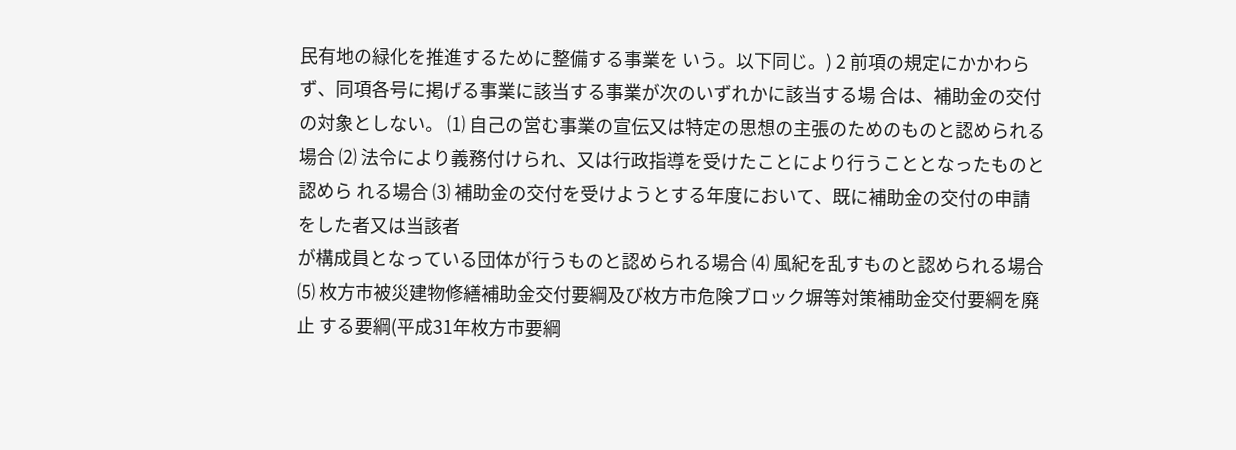民有地の緑化を推進するために整備する事業を いう。以下同じ。) 2 前項の規定にかかわらず、同項各号に掲げる事業に該当する事業が次のいずれかに該当する場 合は、補助金の交付の対象としない。 ⑴ 自己の営む事業の宣伝又は特定の思想の主張のためのものと認められる場合 ⑵ 法令により義務付けられ、又は行政指導を受けたことにより行うこととなったものと認めら れる場合 ⑶ 補助金の交付を受けようとする年度において、既に補助金の交付の申請をした者又は当該者
が構成員となっている団体が行うものと認められる場合 ⑷ 風紀を乱すものと認められる場合 ⑸ 枚方市被災建物修繕補助金交付要綱及び枚方市危険ブロック塀等対策補助金交付要綱を廃止 する要綱(平成31年枚方市要綱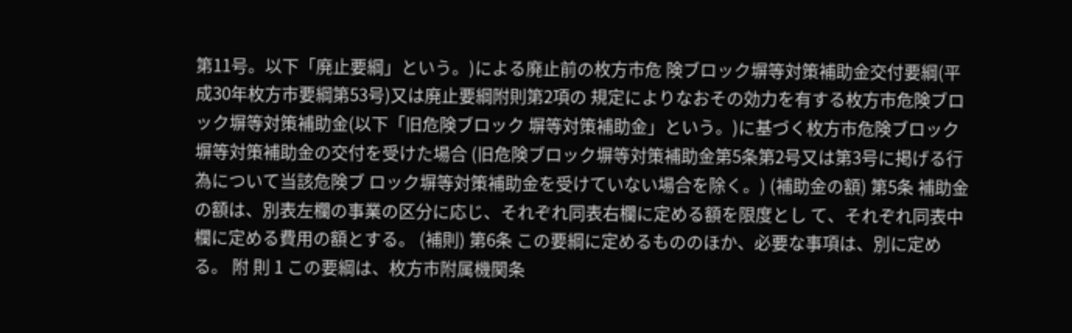第11号。以下「廃止要綱」という。)による廃止前の枚方市危 険ブロック塀等対策補助金交付要綱(平成30年枚方市要綱第53号)又は廃止要綱附則第2項の 規定によりなおその効力を有する枚方市危険ブロック塀等対策補助金(以下「旧危険ブロック 塀等対策補助金」という。)に基づく枚方市危険ブロック塀等対策補助金の交付を受けた場合 (旧危険ブロック塀等対策補助金第5条第2号又は第3号に掲げる行為について当該危険ブ ロック塀等対策補助金を受けていない場合を除く。) (補助金の額) 第5条 補助金の額は、別表左欄の事業の区分に応じ、それぞれ同表右欄に定める額を限度とし て、それぞれ同表中欄に定める費用の額とする。 (補則) 第6条 この要綱に定めるもののほか、必要な事項は、別に定める。 附 則 1 この要綱は、枚方市附属機関条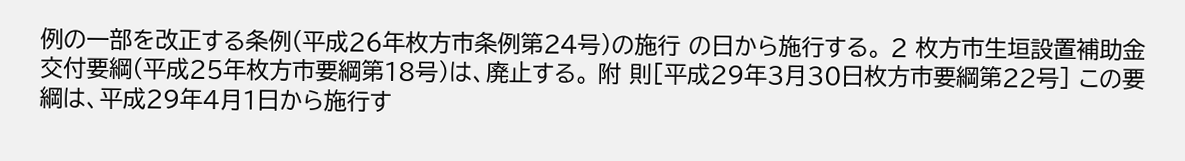例の一部を改正する条例(平成26年枚方市条例第24号)の施行 の日から施行する。 2 枚方市生垣設置補助金交付要綱(平成25年枚方市要綱第18号)は、廃止する。 附 則[平成29年3月30日枚方市要綱第22号] この要綱は、平成29年4月1日から施行す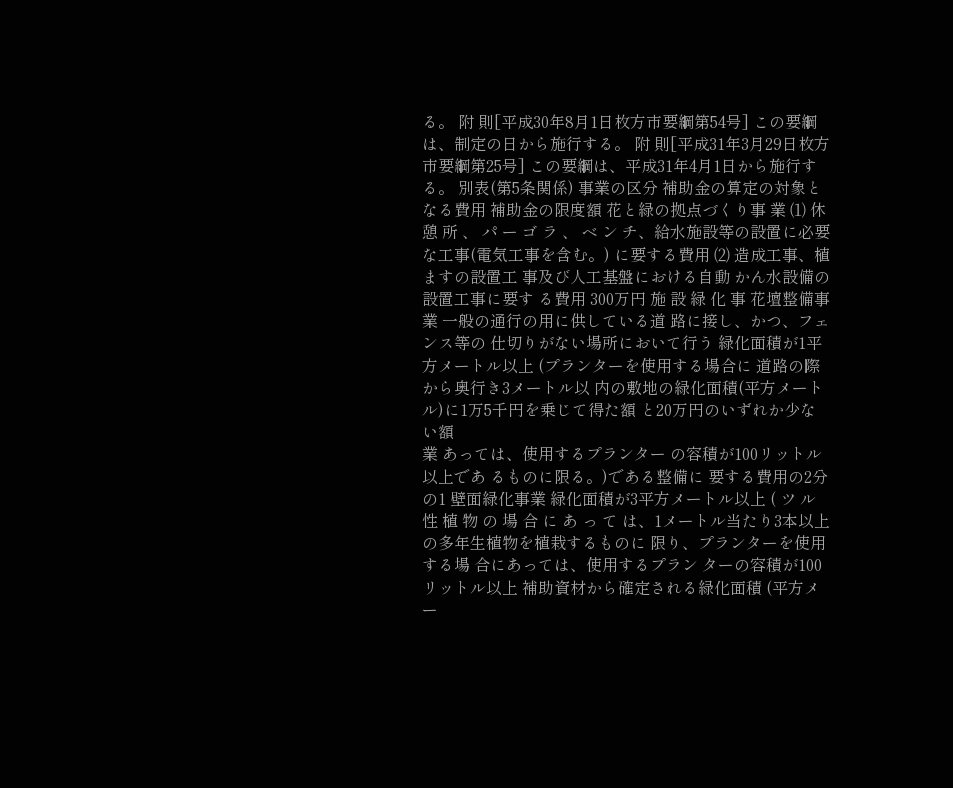る。 附 則[平成30年8月1日枚方市要綱第54号] この要綱は、制定の日から施行する。 附 則[平成31年3月29日枚方市要綱第25号] この要綱は、平成31年4月1日から施行する。 別表(第5条関係) 事業の区分 補助金の算定の対象となる費用 補助金の限度額 花と緑の拠点づくり事 業 ⑴ 休 憩 所 、 パ ー ゴ ラ 、 ベ ン チ、給水施設等の設置に必要 な工事(電気工事を含む。) に要する費用 ⑵ 造成工事、植ますの設置工 事及び人工基盤における自動 かん水設備の設置工事に要す る費用 300万円 施 設 緑 化 事 花壇整備事業 一般の通行の用に供している道 路に接し、かつ、フェンス等の 仕切りがない場所において行う 緑化面積が1平方メートル以上 (プランターを使用する場合に 道路の際から奥行き3メートル以 内の敷地の緑化面積(平方メート ル)に1万5千円を乗じて得た額 と20万円のいずれか少ない額
業 あっては、使用するプランター の容積が100リットル以上であ るものに限る。)である整備に 要する費用の2分の1 壁面緑化事業 緑化面積が3平方メートル以上 ( ツ ル 性 植 物 の 場 合 に あ っ て は、1メートル当たり3本以上 の多年生植物を植栽するものに 限り、プランターを使用する場 合にあっては、使用するプラン ターの容積が100リットル以上 補助資材から確定される緑化面積 (平方メー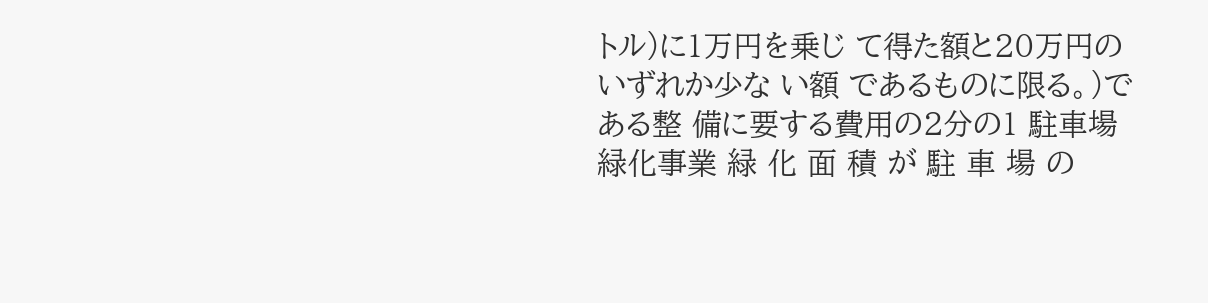トル)に1万円を乗じ て得た額と20万円のいずれか少な い額 であるものに限る。)である整 備に要する費用の2分の1 駐車場緑化事業 緑 化 面 積 が 駐 車 場 の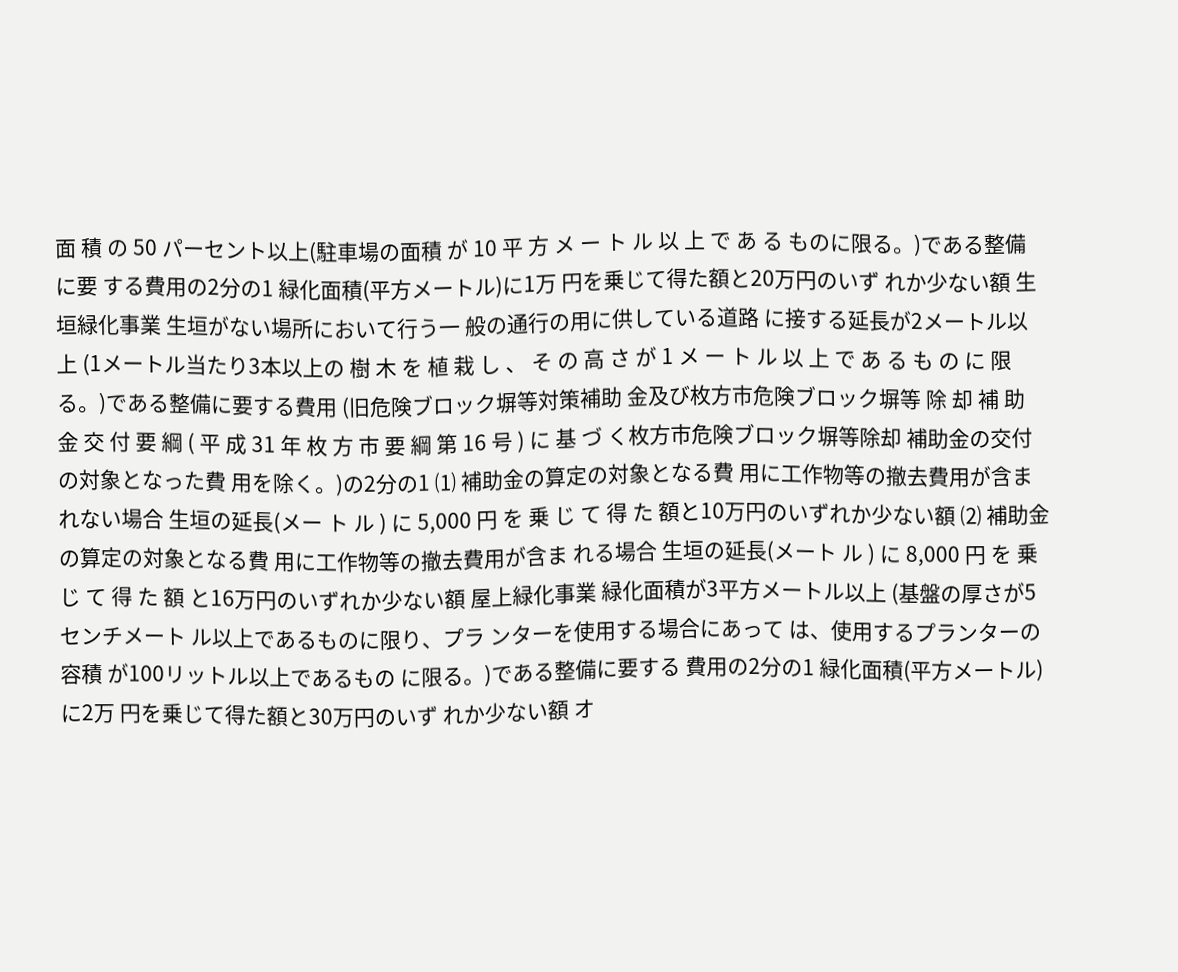面 積 の 50 パーセント以上(駐車場の面積 が 10 平 方 メ ー ト ル 以 上 で あ る ものに限る。)である整備に要 する費用の2分の1 緑化面積(平方メートル)に1万 円を乗じて得た額と20万円のいず れか少ない額 生垣緑化事業 生垣がない場所において行う一 般の通行の用に供している道路 に接する延長が2メートル以上 (1メートル当たり3本以上の 樹 木 を 植 栽 し 、 そ の 高 さ が 1 メ ー ト ル 以 上 で あ る も の に 限 る。)である整備に要する費用 (旧危険ブロック塀等対策補助 金及び枚方市危険ブロック塀等 除 却 補 助 金 交 付 要 綱 ( 平 成 31 年 枚 方 市 要 綱 第 16 号 ) に 基 づ く枚方市危険ブロック塀等除却 補助金の交付の対象となった費 用を除く。)の2分の1 ⑴ 補助金の算定の対象となる費 用に工作物等の撤去費用が含ま れない場合 生垣の延長(メー ト ル ) に 5,000 円 を 乗 じ て 得 た 額と10万円のいずれか少ない額 ⑵ 補助金の算定の対象となる費 用に工作物等の撤去費用が含ま れる場合 生垣の延長(メート ル ) に 8,000 円 を 乗 じ て 得 た 額 と16万円のいずれか少ない額 屋上緑化事業 緑化面積が3平方メートル以上 (基盤の厚さが5センチメート ル以上であるものに限り、プラ ンターを使用する場合にあって は、使用するプランターの容積 が100リットル以上であるもの に限る。)である整備に要する 費用の2分の1 緑化面積(平方メートル)に2万 円を乗じて得た額と30万円のいず れか少ない額 オ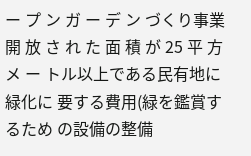ー プ ン ガ ー デ ン づくり事業 開 放 さ れ た 面 積 が 25 平 方 メ ー トル以上である民有地に緑化に 要する費用(緑を鑑賞するため の設備の整備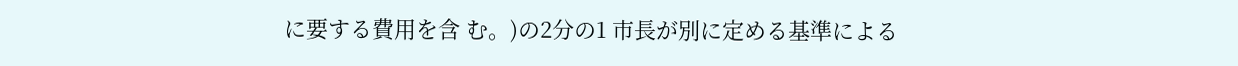に要する費用を含 む。)の2分の1 市長が別に定める基準による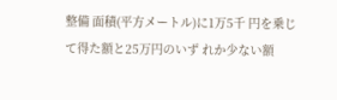整備 面積(平方メートル)に1万5千 円を乗じて得た額と25万円のいず れか少ない額